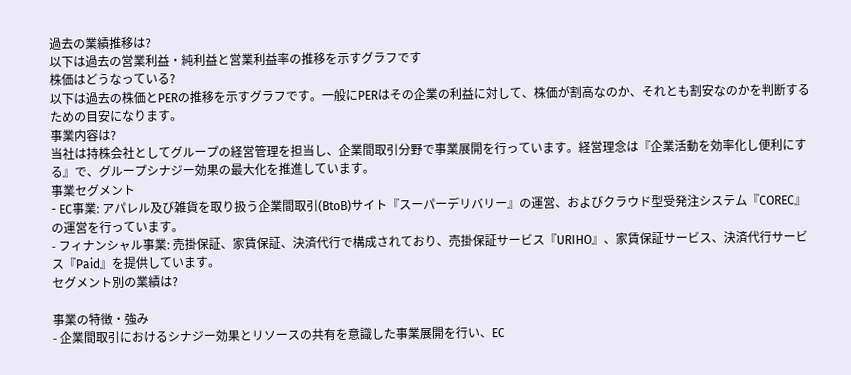過去の業績推移は?
以下は過去の営業利益・純利益と営業利益率の推移を示すグラフです
株価はどうなっている?
以下は過去の株価とPERの推移を示すグラフです。一般にPERはその企業の利益に対して、株価が割高なのか、それとも割安なのかを判断するための目安になります。
事業内容は?
当社は持株会社としてグループの経営管理を担当し、企業間取引分野で事業展開を行っています。経営理念は『企業活動を効率化し便利にする』で、グループシナジー効果の最大化を推進しています。
事業セグメント
- EC事業: アパレル及び雑貨を取り扱う企業間取引(BtoB)サイト『スーパーデリバリー』の運営、およびクラウド型受発注システム『COREC』の運営を行っています。
- フィナンシャル事業: 売掛保証、家賃保証、決済代行で構成されており、売掛保証サービス『URIHO』、家賃保証サービス、決済代行サービス『Paid』を提供しています。
セグメント別の業績は?

事業の特徴・強み
- 企業間取引におけるシナジー効果とリソースの共有を意識した事業展開を行い、EC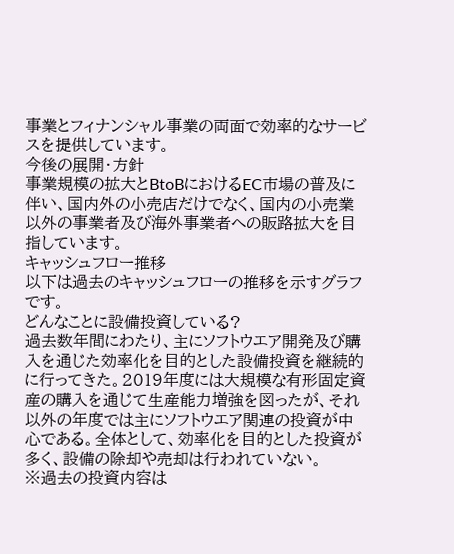事業とフィナンシャル事業の両面で効率的なサービスを提供しています。
今後の展開・方針
事業規模の拡大とBtoBにおけるEC市場の普及に伴い、国内外の小売店だけでなく、国内の小売業以外の事業者及び海外事業者への販路拡大を目指しています。
キャッシュフロー推移
以下は過去のキャッシュフローの推移を示すグラフです。
どんなことに設備投資している?
過去数年間にわたり、主にソフトウエア開発及び購入を通じた効率化を目的とした設備投資を継続的に行ってきた。2019年度には大規模な有形固定資産の購入を通じて生産能力増強を図ったが、それ以外の年度では主にソフトウエア関連の投資が中心である。全体として、効率化を目的とした投資が多く、設備の除却や売却は行われていない。
※過去の投資内容は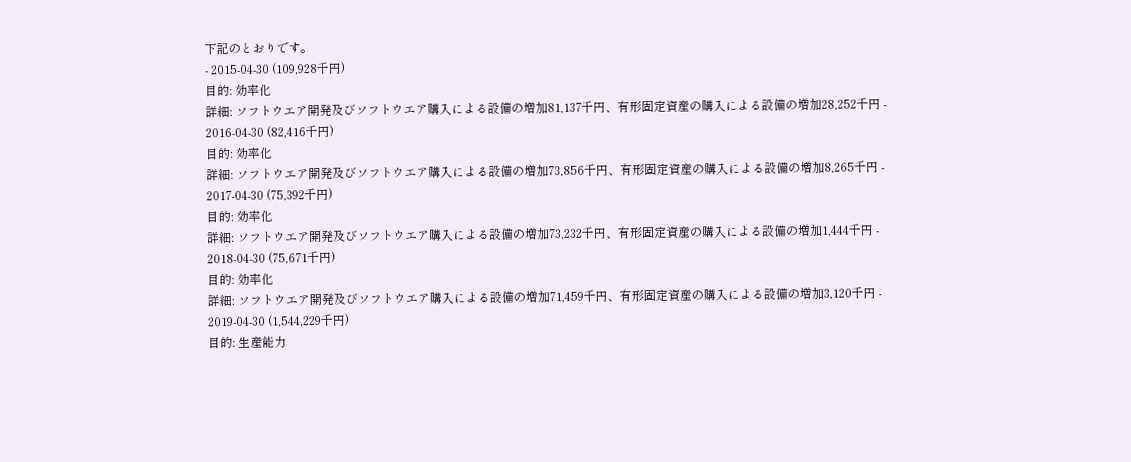下記のとおりです。
- 2015-04-30 (109,928千円)
目的: 効率化
詳細: ソフトウエア開発及びソフトウエア購入による設備の増加81,137千円、有形固定資産の購入による設備の増加28,252千円 - 2016-04-30 (82,416千円)
目的: 効率化
詳細: ソフトウエア開発及びソフトウエア購入による設備の増加73,856千円、有形固定資産の購入による設備の増加8,265千円 - 2017-04-30 (75,392千円)
目的: 効率化
詳細: ソフトウエア開発及びソフトウエア購入による設備の増加73,232千円、有形固定資産の購入による設備の増加1,444千円 - 2018-04-30 (75,671千円)
目的: 効率化
詳細: ソフトウエア開発及びソフトウエア購入による設備の増加71,459千円、有形固定資産の購入による設備の増加3,120千円 - 2019-04-30 (1,544,229千円)
目的: 生産能力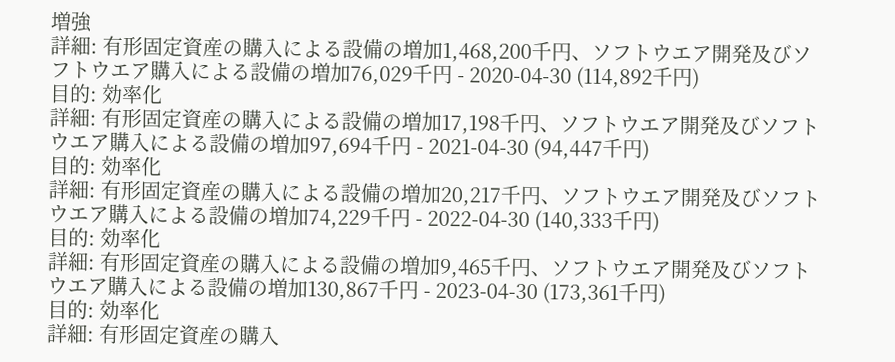増強
詳細: 有形固定資産の購入による設備の増加1,468,200千円、ソフトウエア開発及びソフトウエア購入による設備の増加76,029千円 - 2020-04-30 (114,892千円)
目的: 効率化
詳細: 有形固定資産の購入による設備の増加17,198千円、ソフトウエア開発及びソフトウエア購入による設備の増加97,694千円 - 2021-04-30 (94,447千円)
目的: 効率化
詳細: 有形固定資産の購入による設備の増加20,217千円、ソフトウエア開発及びソフトウエア購入による設備の増加74,229千円 - 2022-04-30 (140,333千円)
目的: 効率化
詳細: 有形固定資産の購入による設備の増加9,465千円、ソフトウエア開発及びソフトウエア購入による設備の増加130,867千円 - 2023-04-30 (173,361千円)
目的: 効率化
詳細: 有形固定資産の購入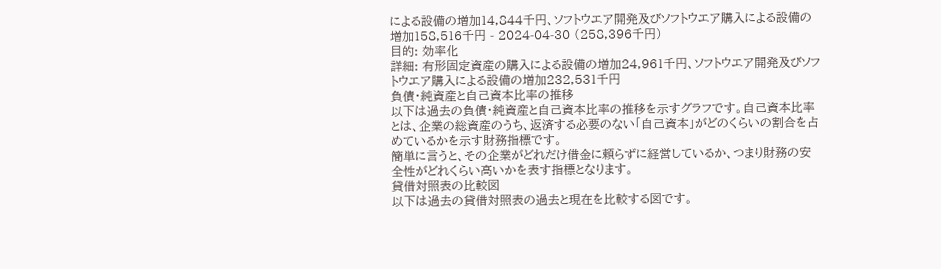による設備の増加14,844千円、ソフトウエア開発及びソフトウエア購入による設備の増加158,516千円 - 2024-04-30 (258,396千円)
目的: 効率化
詳細: 有形固定資産の購入による設備の増加24,961千円、ソフトウエア開発及びソフトウエア購入による設備の増加232,531千円
負債・純資産と自己資本比率の推移
以下は過去の負債・純資産と自己資本比率の推移を示すグラフです。自己資本比率とは、企業の総資産のうち、返済する必要のない「自己資本」がどのくらいの割合を占めているかを示す財務指標です。
簡単に言うと、その企業がどれだけ借金に頼らずに経営しているか、つまり財務の安全性がどれくらい高いかを表す指標となります。
貸借対照表の比較図
以下は過去の貸借対照表の過去と現在を比較する図です。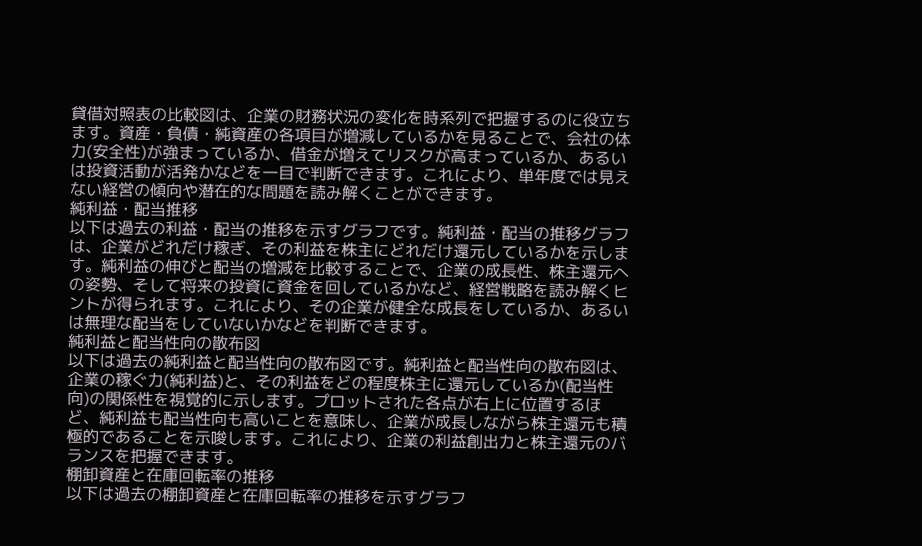貸借対照表の比較図は、企業の財務状況の変化を時系列で把握するのに役立ちます。資産・負債・純資産の各項目が増減しているかを見ることで、会社の体力(安全性)が強まっているか、借金が増えてリスクが高まっているか、あるいは投資活動が活発かなどを一目で判断できます。これにより、単年度では見えない経営の傾向や潜在的な問題を読み解くことができます。
純利益・配当推移
以下は過去の利益・配当の推移を示すグラフです。純利益・配当の推移グラフは、企業がどれだけ稼ぎ、その利益を株主にどれだけ還元しているかを示します。純利益の伸びと配当の増減を比較することで、企業の成長性、株主還元への姿勢、そして将来の投資に資金を回しているかなど、経営戦略を読み解くヒントが得られます。これにより、その企業が健全な成長をしているか、あるいは無理な配当をしていないかなどを判断できます。
純利益と配当性向の散布図
以下は過去の純利益と配当性向の散布図です。純利益と配当性向の散布図は、企業の稼ぐ力(純利益)と、その利益をどの程度株主に還元しているか(配当性向)の関係性を視覚的に示します。プロットされた各点が右上に位置するほど、純利益も配当性向も高いことを意味し、企業が成長しながら株主還元も積極的であることを示唆します。これにより、企業の利益創出力と株主還元のバランスを把握できます。
棚卸資産と在庫回転率の推移
以下は過去の棚卸資産と在庫回転率の推移を示すグラフ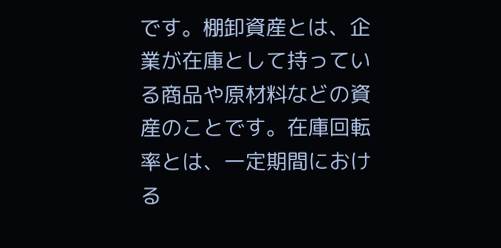です。棚卸資産とは、企業が在庫として持っている商品や原材料などの資産のことです。在庫回転率とは、一定期間における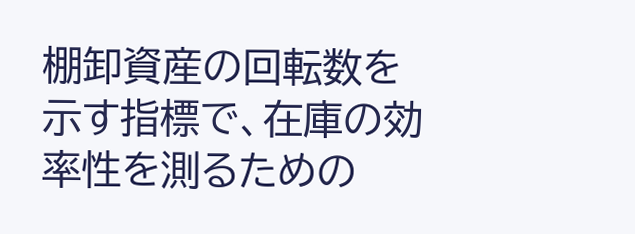棚卸資産の回転数を示す指標で、在庫の効率性を測るための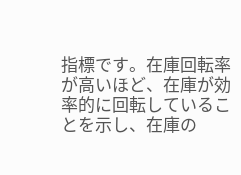指標です。在庫回転率が高いほど、在庫が効率的に回転していることを示し、在庫の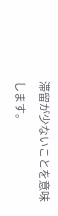滞留が少ないことを意味します。